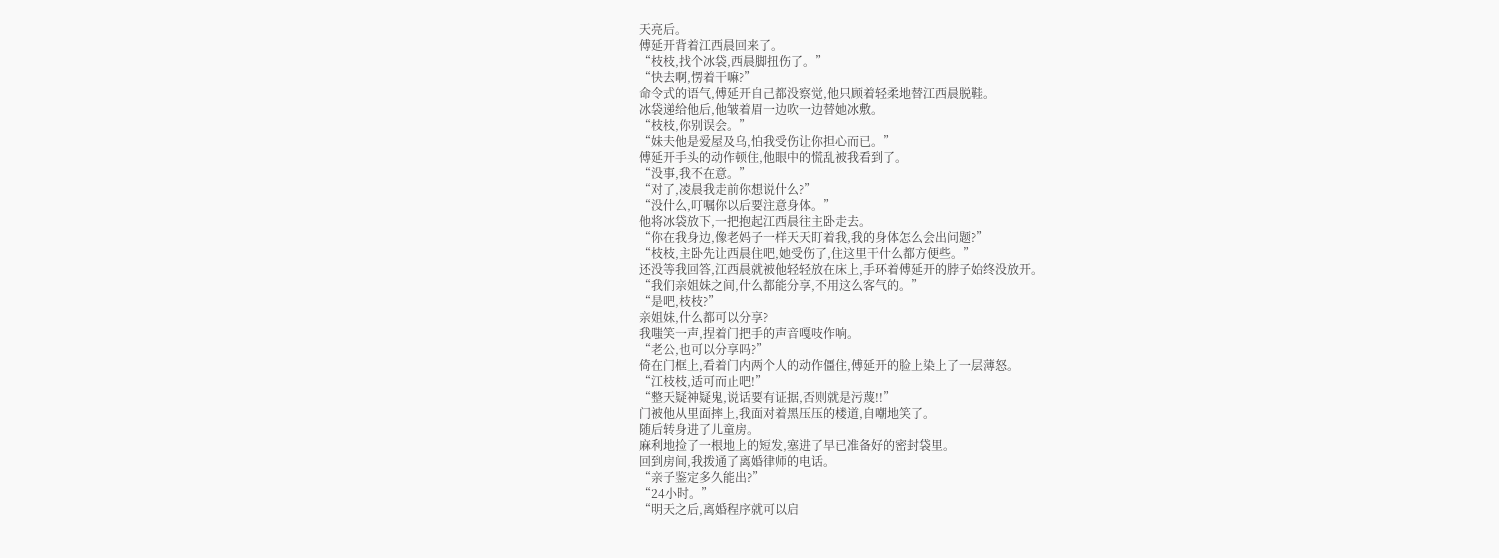天亮后。
傅延开背着江西晨回来了。
“枝枝,找个冰袋,西晨脚扭伤了。”
“快去啊,愣着干嘛?”
命令式的语气,傅延开自己都没察觉,他只顾着轻柔地替江西晨脱鞋。
冰袋递给他后,他皱着眉一边吹一边替她冰敷。
“枝枝,你别误会。”
“妹夫他是爱屋及乌,怕我受伤让你担心而已。”
傅延开手头的动作顿住,他眼中的慌乱被我看到了。
“没事,我不在意。”
“对了,凌晨我走前你想说什么?”
“没什么,叮嘱你以后要注意身体。”
他将冰袋放下,一把抱起江西晨往主卧走去。
“你在我身边,像老妈子一样天天盯着我,我的身体怎么会出问题?”
“枝枝,主卧先让西晨住吧,她受伤了,住这里干什么都方便些。”
还没等我回答,江西晨就被他轻轻放在床上,手环着傅延开的脖子始终没放开。
“我们亲姐妹之间,什么都能分享,不用这么客气的。”
“是吧,枝枝?”
亲姐妹,什么都可以分享?
我嗤笑一声,捏着门把手的声音嘎吱作响。
“老公,也可以分享吗?”
倚在门框上,看着门内两个人的动作僵住,傅延开的脸上染上了一层薄怒。
“江枝枝,适可而止吧!”
“整天疑神疑鬼,说话要有证据,否则就是污蔑!!”
门被他从里面摔上,我面对着黑压压的楼道,自嘲地笑了。
随后转身进了儿童房。
麻利地捡了一根地上的短发,塞进了早已准备好的密封袋里。
回到房间,我拨通了离婚律师的电话。
“亲子鉴定多久能出?”
“24小时。”
“明天之后,离婚程序就可以启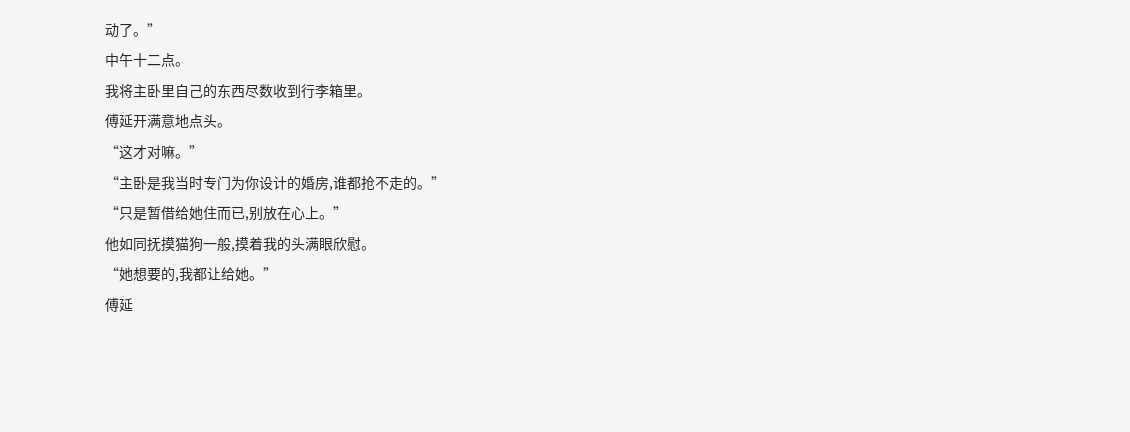动了。”
中午十二点。
我将主卧里自己的东西尽数收到行李箱里。
傅延开满意地点头。
“这才对嘛。”
“主卧是我当时专门为你设计的婚房,谁都抢不走的。”
“只是暂借给她住而已,别放在心上。”
他如同抚摸猫狗一般,摸着我的头满眼欣慰。
“她想要的,我都让给她。”
傅延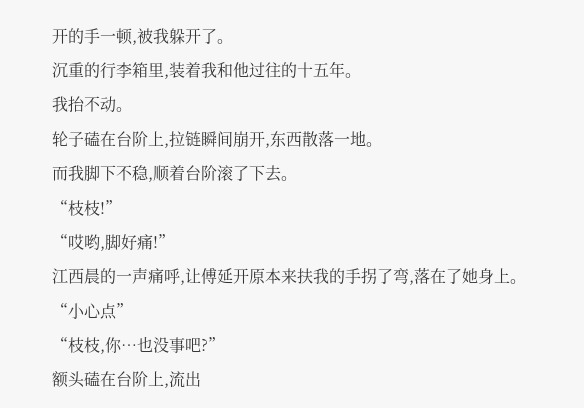开的手一顿,被我躲开了。
沉重的行李箱里,装着我和他过往的十五年。
我抬不动。
轮子磕在台阶上,拉链瞬间崩开,东西散落一地。
而我脚下不稳,顺着台阶滚了下去。
“枝枝!”
“哎哟,脚好痛!”
江西晨的一声痛呼,让傅延开原本来扶我的手拐了弯,落在了她身上。
“小心点”
“枝枝,你…也没事吧?”
额头磕在台阶上,流出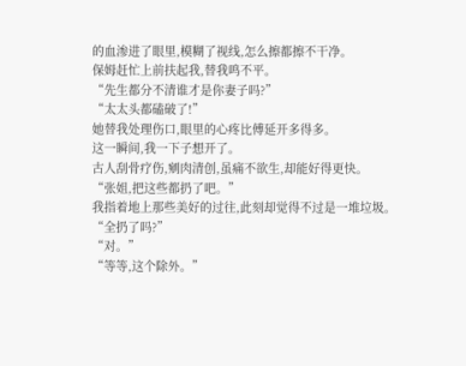的血渗进了眼里,模糊了视线,怎么擦都擦不干净。
保姆赶忙上前扶起我,替我鸣不平。
“先生都分不清谁才是你妻子吗?”
“太太头都磕破了!”
她替我处理伤口,眼里的心疼比傅延开多得多。
这一瞬间,我一下子想开了。
古人刮骨疗伤,剜肉清创,虽痛不欲生,却能好得更快。
“张姐,把这些都扔了吧。”
我指着地上那些美好的过往,此刻却觉得不过是一堆垃圾。
“全扔了吗?”
“对。”
“等等,这个除外。”